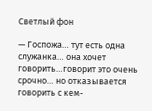Светлый фон

— Госпожа… тут есть одна служанка… она хочет говорить…говорит это очень срочно… но отказывается говорить с кем-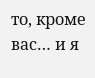то, кроме вас… и я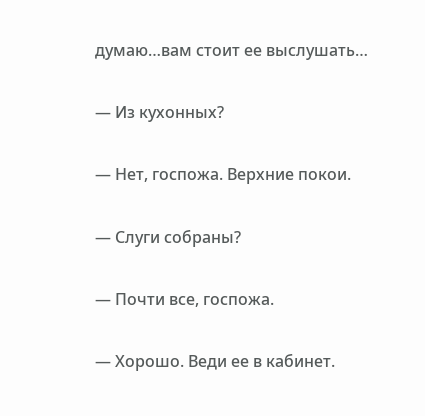думаю…вам стоит ее выслушать…

— Из кухонных?

— Нет, госпожа. Верхние покои.

— Слуги собраны?

— Почти все, госпожа.

— Хорошо. Веди ее в кабинет.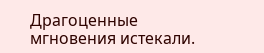Драгоценные мгновения истекали.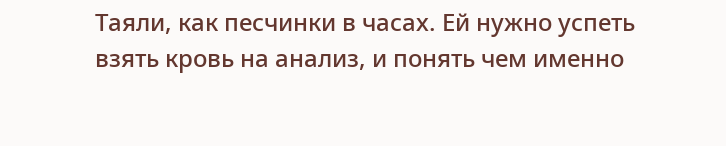Таяли, как песчинки в часах. Ей нужно успеть взять кровь на анализ, и понять чем именно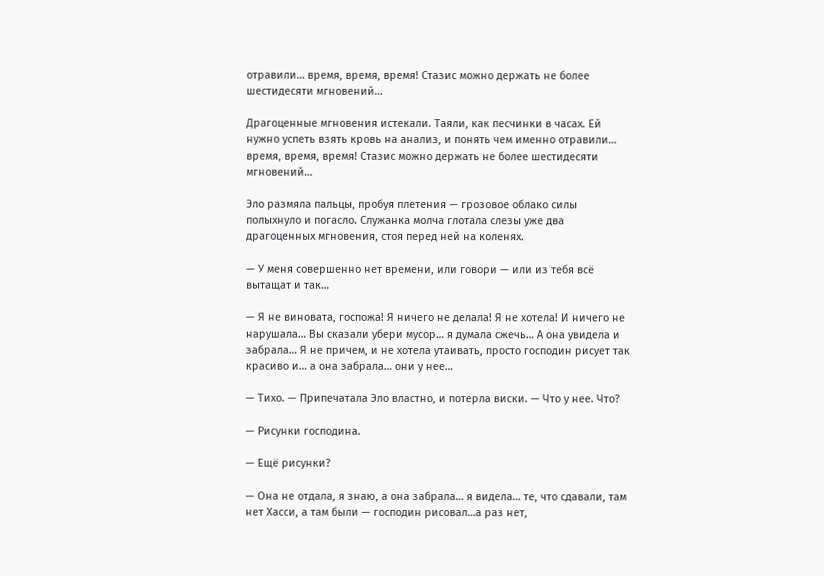отравили… время, время, время! Стазис можно держать не более шестидесяти мгновений…

Драгоценные мгновения истекали. Таяли, как песчинки в часах. Ей нужно успеть взять кровь на анализ, и понять чем именно отравили… время, время, время! Стазис можно держать не более шестидесяти мгновений…

Эло размяла пальцы, пробуя плетения — грозовое облако силы полыхнуло и погасло. Служанка молча глотала слезы уже два драгоценных мгновения, стоя перед ней на коленях.

— У меня совершенно нет времени, или говори — или из тебя всё вытащат и так…

— Я не виновата, госпожа! Я ничего не делала! Я не хотела! И ничего не нарушала… Вы сказали убери мусор… я думала сжечь… А она увидела и забрала… Я не причем, и не хотела утаивать, просто господин рисует так красиво и… а она забрала… они у нее…

— Тихо. — Припечатала Эло властно, и потерла виски. — Что у нее. Что?

— Рисунки господина.

— Ещё рисунки?

— Она не отдала, я знаю, а она забрала… я видела… те, что сдавали, там нет Хасси, а там были — господин рисовал…а раз нет,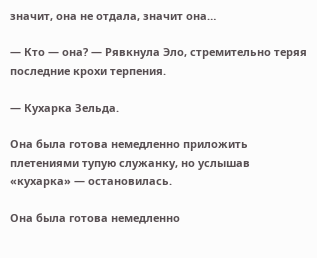значит, она не отдала, значит она…

— Кто — она? — Рявкнула Эло, стремительно теряя последние крохи терпения.

— Кухарка Зельда.

Она была готова немедленно приложить плетениями тупую служанку, но услышав «кухарка» — остановилась.

Она была готова немедленно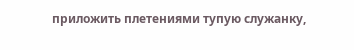приложить плетениями тупую служанку,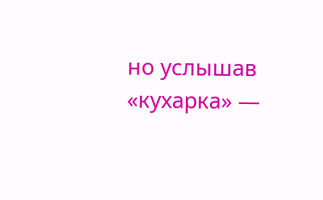но услышав «кухарка» —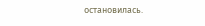остановилась.